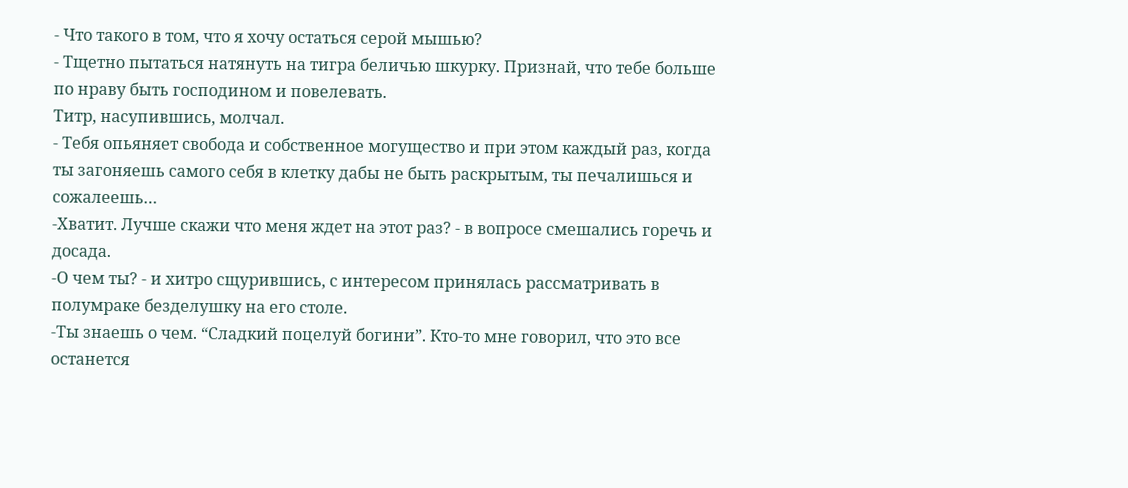- Что такого в том, что я хочу остаться серой мышью?
- Тщетно пытаться натянуть на тигра беличью шкурку. Признай, что тебе больше по нраву быть господином и повелевать.
Титр, насупившись, молчал.
- Тебя опьяняет свобода и собственное могущество и при этом каждый раз, когда ты загоняешь самого себя в клетку дабы не быть раскрытым, ты печалишься и сожалеешь…
-Хватит. Лучше скажи что меня ждет на этот раз? - в вопросе смешались горечь и досада.
-О чем ты? - и хитро сщурившись, с интересом принялась рассматривать в полумраке безделушку на его столе.
-Ты знаешь о чем. “Сладкий поцелуй богини”. Кто-то мне говорил, что это все останется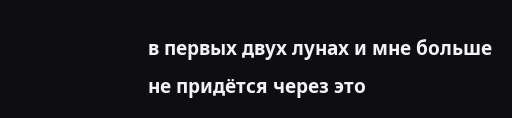в первых двух лунах и мне больше не придётся через это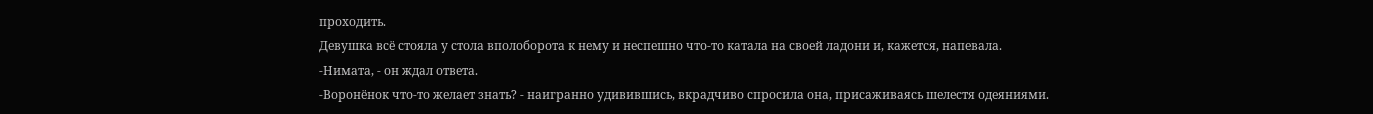проходить.
Девушка всё стояла у стола вполоборота к нему и неспешно что-то катала на своей ладони и, кажется, напевала.
-Нимата, - он ждал ответа.
-Воронёнок что-то желает знать? - наигранно удивившись, вкрадчиво спросила она, присаживаясь шелестя одеяниями.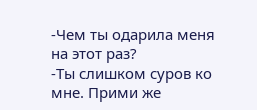-Чем ты одарила меня на этот раз?
-Ты слишком суров ко мне. Прими же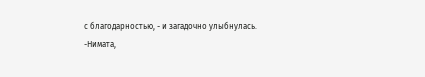с благодарностью, - и загадочно улыбнулась.
-Нимата,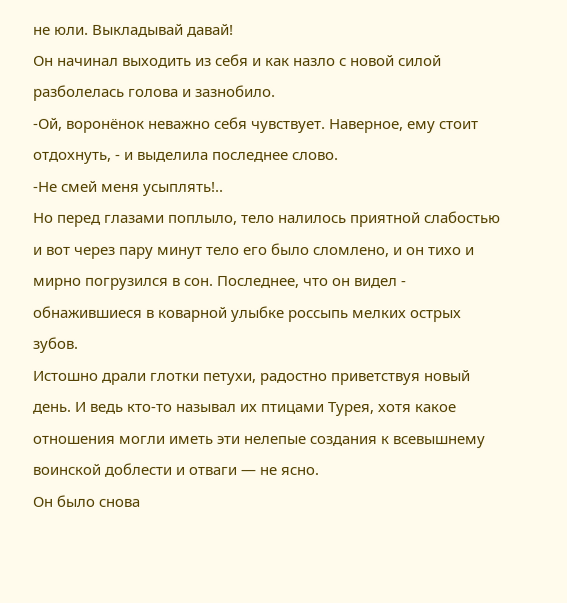не юли. Выкладывай давай!
Он начинал выходить из себя и как назло с новой силой разболелась голова и зазнобило.
-Ой, воронёнок неважно себя чувствует. Наверное, ему стоит отдохнуть, - и выделила последнее слово.
-Не смей меня усыплять!..
Но перед глазами поплыло, тело налилось приятной слабостью и вот через пару минут тело его было сломлено, и он тихо и мирно погрузился в сон. Последнее, что он видел - обнажившиеся в коварной улыбке россыпь мелких острых зубов.
Истошно драли глотки петухи, радостно приветствуя новый день. И ведь кто-то называл их птицами Турея, хотя какое отношения могли иметь эти нелепые создания к всевышнему воинской доблести и отваги — не ясно.
Он было снова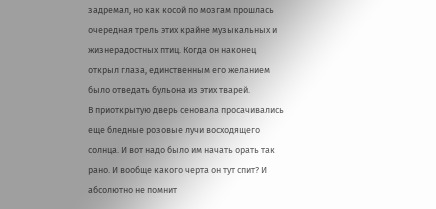задремал, но как косой по мозгам прошлась очередная трель этих крайне музыкальных и жизнерадостных птиц. Когда он наконец открыл глаза, единственным его желанием было отведать бульона из этих тварей.
В приоткрытую дверь сеновала просачивались еще бледные розовые лучи восходящего солнца. И вот надо было им начать орать так рано. И вообще какого черта он тут спит? И абсолютно не помнит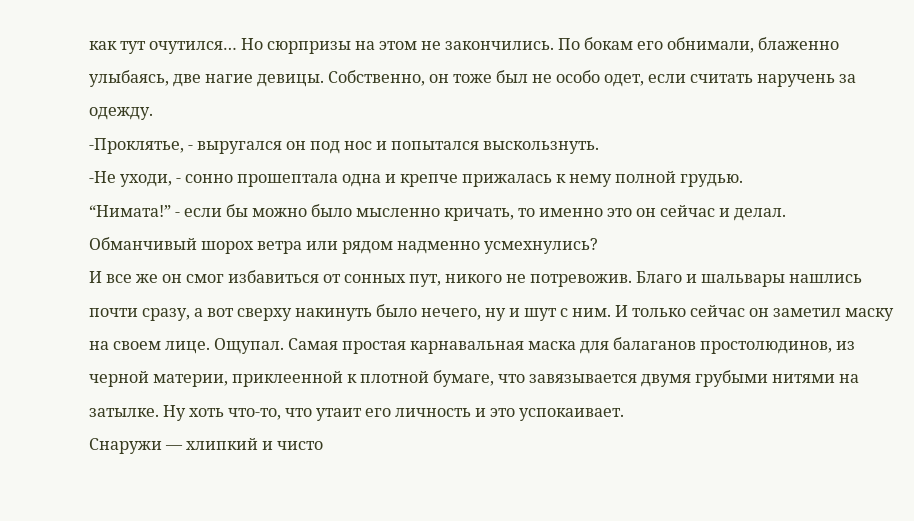как тут очутился… Но сюрпризы на этом не закончились. По бокам его обнимали, блаженно улыбаясь, две нагие девицы. Собственно, он тоже был не особо одет, если считать наручень за одежду.
-Проклятье, - выругался он под нос и попытался выскользнуть.
-Не уходи, - сонно прошептала одна и крепче прижалась к нему полной грудью.
“Нимата!” - если бы можно было мысленно кричать, то именно это он сейчас и делал.
Обманчивый шорох ветра или рядом надменно усмехнулись?
И все же он смог избавиться от сонных пут, никого не потревожив. Благо и шальвары нашлись почти сразу, а вот сверху накинуть было нечего, ну и шут с ним. И только сейчас он заметил маску на своем лице. Ощупал. Самая простая карнавальная маска для балаганов простолюдинов, из черной материи, приклеенной к плотной бумаге, что завязывается двумя грубыми нитями на затылке. Ну хоть что-то, что утаит его личность и это успокаивает.
Снаружи — хлипкий и чисто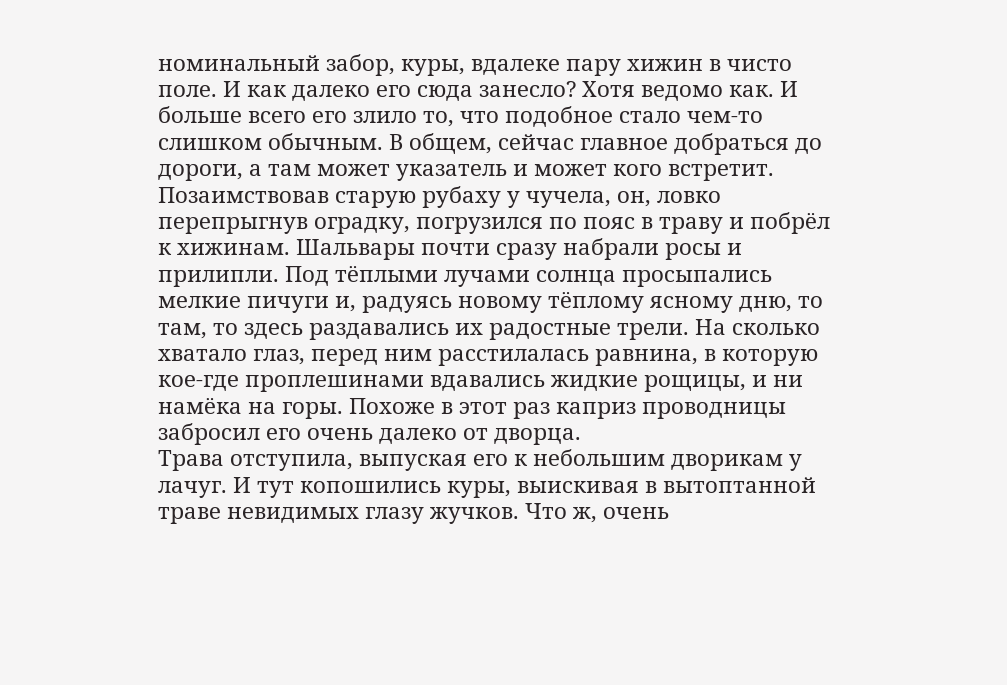номинальный забор, куры, вдалеке пару хижин в чисто поле. И как далеко его сюда занесло? Хотя ведомо как. И больше всего его злило то, что подобное стало чем-то слишком обычным. В общем, сейчас главное добраться до дороги, а там может указатель и может кого встретит.
Позаимствовав старую рубаху у чучела, он, ловко перепрыгнув оградку, погрузился по пояс в траву и побрёл к хижинам. Шальвары почти сразу набрали росы и прилипли. Под тёплыми лучами солнца просыпались мелкие пичуги и, радуясь новому тёплому ясному дню, то там, то здесь раздавались их радостные трели. На сколько хватало глаз, перед ним расстилалась равнина, в которую кое-где проплешинами вдавались жидкие рощицы, и ни намёка на горы. Похоже в этот раз каприз проводницы забросил его очень далеко от дворца.
Трава отступила, выпуская его к небольшим дворикам у лачуг. И тут копошились куры, выискивая в вытоптанной траве невидимых глазу жучков. Что ж, очень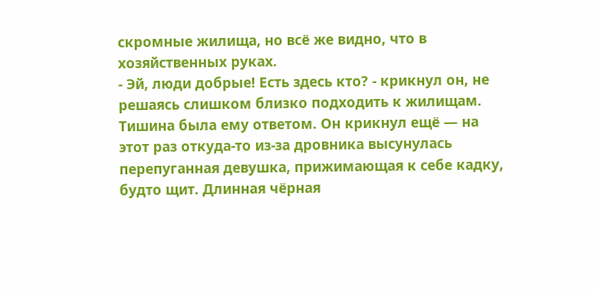скромные жилища, но всё же видно, что в хозяйственных руках.
- Эй, люди добрые! Есть здесь кто? - крикнул он, не решаясь слишком близко подходить к жилищам.
Тишина была ему ответом. Он крикнул ещё — на этот раз откуда-то из-за дровника высунулась перепуганная девушка, прижимающая к себе кадку, будто щит. Длинная чёрная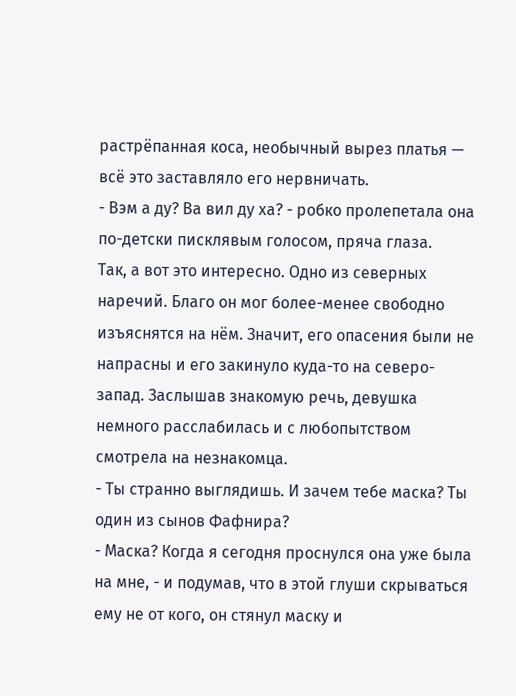растрёпанная коса, необычный вырез платья — всё это заставляло его нервничать.
- Вэм а ду? Ва вил ду ха? - робко пролепетала она по-детски писклявым голосом, пряча глаза.
Так, а вот это интересно. Одно из северных наречий. Благо он мог более-менее свободно изъяснятся на нём. Значит, его опасения были не напрасны и его закинуло куда-то на северо-запад. Заслышав знакомую речь, девушка немного расслабилась и с любопытством смотрела на незнакомца.
- Ты странно выглядишь. И зачем тебе маска? Ты один из сынов Фафнира?
- Маска? Когда я сегодня проснулся она уже была на мне, - и подумав, что в этой глуши скрываться ему не от кого, он стянул маску и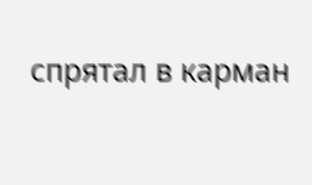спрятал в карман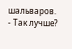шальваров. - Так лучше?